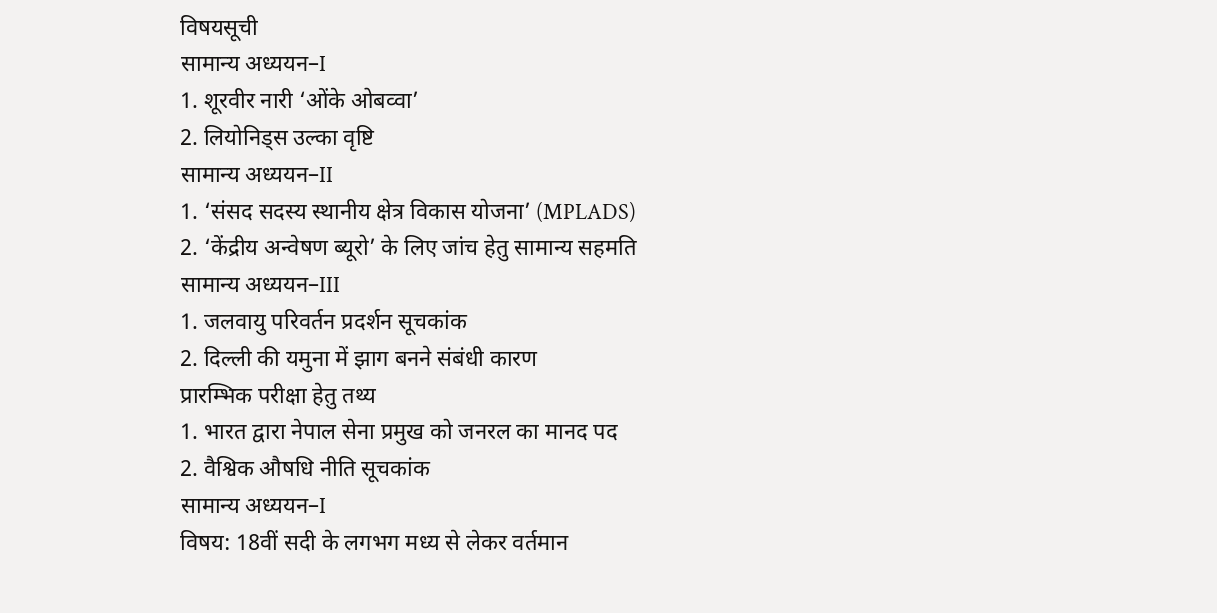विषयसूची
सामान्य अध्ययन–I
1. शूरवीर नारी ‘ओंके ओबव्वा’
2. लियोनिड्स उल्का वृष्टि
सामान्य अध्ययन–II
1. ‘संसद सदस्य स्थानीय क्षेत्र विकास योजना’ (MPLADS)
2. ‘केंद्रीय अन्वेषण ब्यूरो’ के लिए जांच हेतु सामान्य सहमति
सामान्य अध्ययन–III
1. जलवायु परिवर्तन प्रदर्शन सूचकांक
2. दिल्ली की यमुना में झाग बनने संबंधी कारण
प्रारम्भिक परीक्षा हेतु तथ्य
1. भारत द्वारा नेपाल सेना प्रमुख को जनरल का मानद पद
2. वैश्विक औषधि नीति सूचकांक
सामान्य अध्ययन–I
विषय: 18वीं सदी के लगभग मध्य से लेकर वर्तमान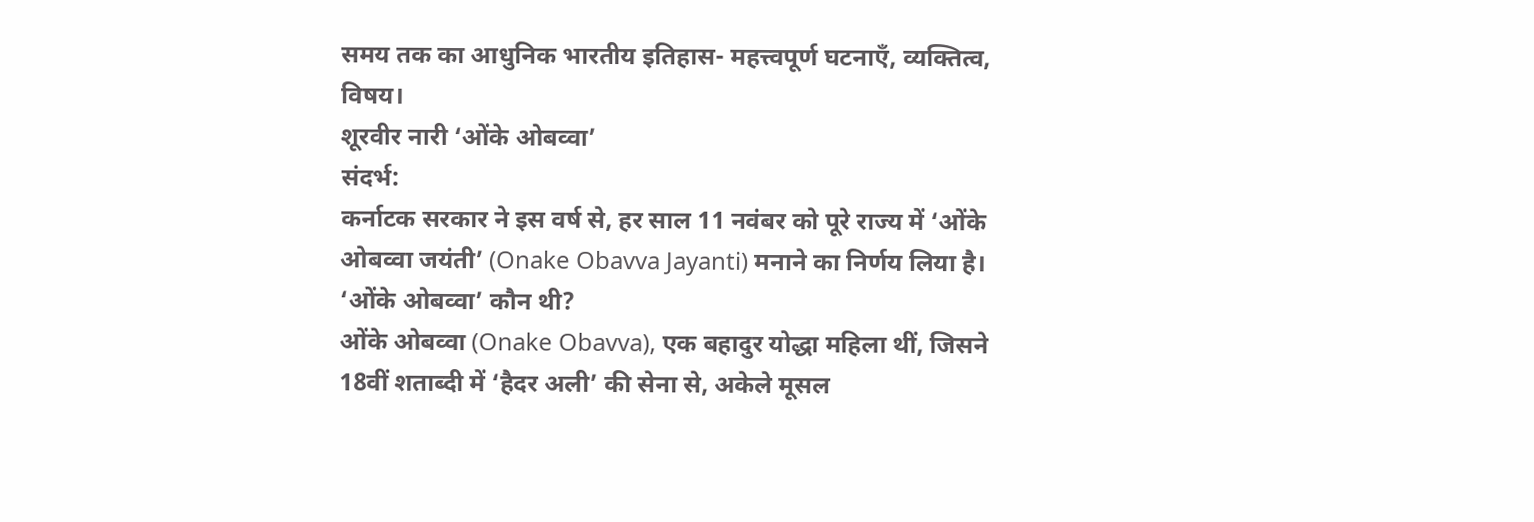समय तक का आधुनिक भारतीय इतिहास- महत्त्वपूर्ण घटनाएँ, व्यक्तित्व, विषय।
शूरवीर नारी ‘ओंके ओबव्वा’
संदर्भ:
कर्नाटक सरकार ने इस वर्ष से, हर साल 11 नवंबर को पूरे राज्य में ‘ओंके ओबव्वा जयंती’ (Onake Obavva Jayanti) मनाने का निर्णय लिया है।
‘ओंके ओबव्वा’ कौन थी?
ओंके ओबव्वा (Onake Obavva), एक बहादुर योद्धा महिला थीं, जिसने 18वीं शताब्दी में ‘हैदर अली’ की सेना से, अकेले मूसल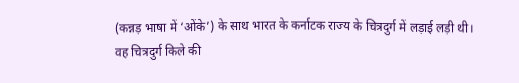(कन्नड़ भाषा में ‘ओंके’) के साथ भारत के कर्नाटक राज्य के चित्रदुर्ग में लड़ाई लड़ी थी।
वह चित्रदुर्ग किले की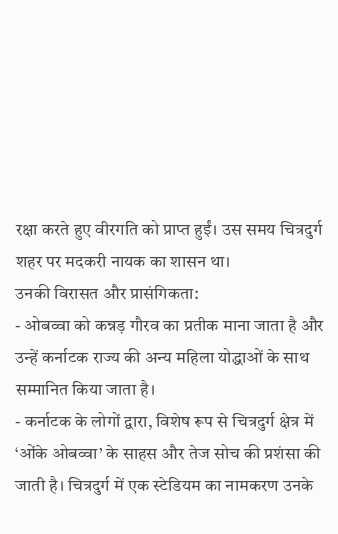रक्षा करते हुए वीरगति को प्राप्त हुईं। उस समय चित्रदुर्ग शहर पर मदकरी नायक का शासन था।
उनकी विरासत और प्रासंगिकता:
- ओबव्वा को कन्नड़ गौरव का प्रतीक माना जाता है और उन्हें कर्नाटक राज्य की अन्य महिला योद्धाओं के साथ सम्मानित किया जाता है।
- कर्नाटक के लोगों द्वारा, विशेष रूप से चित्रदुर्ग क्षेत्र में ‘ओंके ओबव्वा’ के साहस और तेज सोच की प्रशंसा की जाती है। चित्रदुर्ग में एक स्टेडियम का नामकरण उनके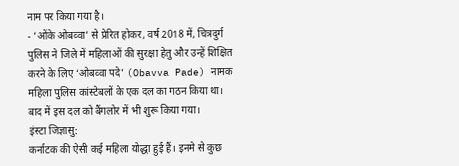नाम पर किया गया है।
- ‘ओंके ओबव्वा’ से प्रेरित होकर, वर्ष 2018 में, चित्रदुर्ग पुलिस ने जिले में महिलाओं की सुरक्षा हेतु और उन्हें शिक्षित करने के लिए ‘ओबव्वा पदे’ (Obavva Pade) नामक महिला पुलिस कांस्टेबलों के एक दल का गठन किया था। बाद में इस दल को बैंगलोर में भी शुरू किया गया।
इंस्टा जिज्ञासु:
कर्नाटक की ऐसी कई महिला योद्धा हुई हैं। इनमे से कुछ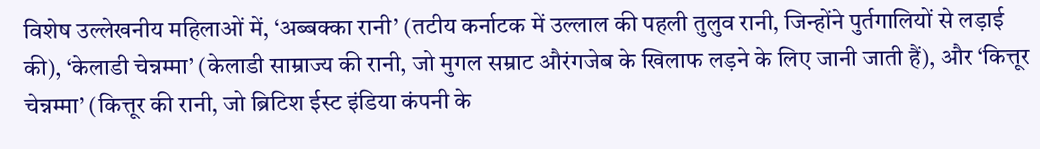विशेष उल्लेखनीय महिलाओं में, ‘अब्बक्का रानी’ (तटीय कर्नाटक में उल्लाल की पहली तुलुव रानी, जिन्होंने पुर्तगालियों से लड़ाई की), ‘केलाडी चेन्नम्मा’ (केलाडी साम्राज्य की रानी, जो मुगल सम्राट औरंगजेब के खिलाफ लड़ने के लिए जानी जाती हैं), और ‘कित्तूर चेन्नम्मा’ (कित्तूर की रानी, जो ब्रिटिश ईस्ट इंडिया कंपनी के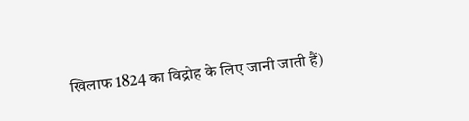खिलाफ 1824 का विद्रोह के लिए जानी जाती हैं)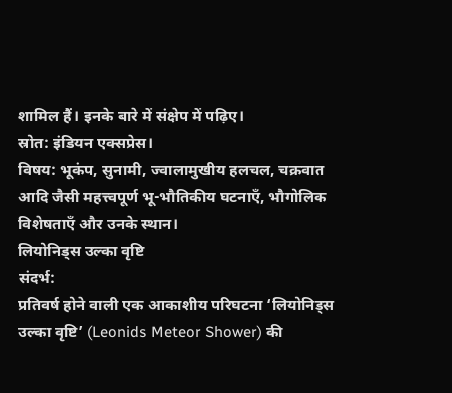शामिल हैं। इनके बारे में संक्षेप में पढ़िए।
स्रोत: इंडियन एक्सप्रेस।
विषय: भूकंप, सुनामी, ज्वालामुखीय हलचल, चक्रवात आदि जैसी महत्त्वपूर्ण भू-भौतिकीय घटनाएँ, भौगोलिक विशेषताएँ और उनके स्थान।
लियोनिड्स उल्का वृष्टि
संदर्भ:
प्रतिवर्ष होने वाली एक आकाशीय परिघटना ‘लियोनिड्स उल्का वृष्टि’ (Leonids Meteor Shower) की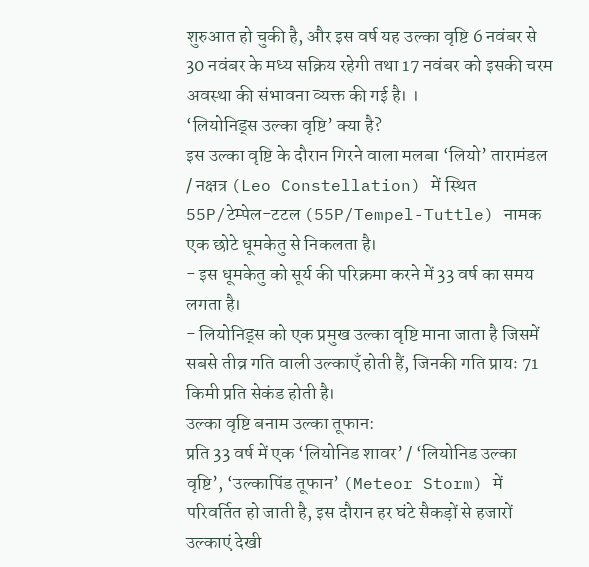शुरुआत हो चुकी है, और इस वर्ष यह उल्का वृष्टि 6 नवंबर से 30 नवंबर के मध्य सक्रिय रहेगी तथा 17 नवंबर को इसकी चरम अवस्था की संभावना व्यक्त की गई है। ।
‘लियोनिड्स उल्का वृष्टि’ क्या है?
इस उल्का वृष्टि के दौरान गिरने वाला मलबा ‘लियो’ तारामंडल / नक्षत्र (Leo Constellation) में स्थित 55P/टेम्पेल-टटल (55P/Tempel-Tuttle) नामक एक छोटे धूमकेतु से निकलता है।
- इस धूमकेतु को सूर्य की परिक्रमा करने में 33 वर्ष का समय लगता है।
- लियोनिड्स को एक प्रमुख उल्का वृष्टि माना जाता है जिसमें सबसे तीव्र गति वाली उल्काएँ होती हैं, जिनकी गति प्रायः 71 किमी प्रति सेकंड होती है।
उल्का वृष्टि बनाम उल्का तूफान:
प्रति 33 वर्ष में एक ‘लियोनिड शावर’ / ‘लियोनिड उल्का वृष्टि’, ‘उल्कापिंड तूफान’ (Meteor Storm) में परिवर्तित हो जाती है, इस दौरान हर घंटे सैकड़ों से हजारों उल्काएं देखी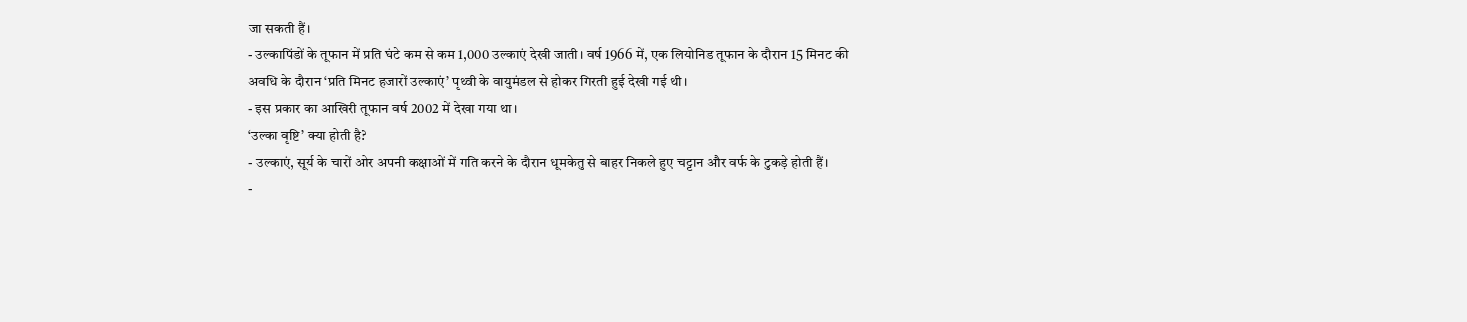जा सकती हैं।
- उल्कापिंडों के तूफान में प्रति घंटे कम से कम 1,000 उल्काएं देखी जाती। वर्ष 1966 में, एक लियोनिड तूफान के दौरान 15 मिनट की अवधि के दौरान ‘प्रति मिनट हजारों उल्काएं’ पृथ्वी के वायुमंडल से होकर गिरती हुई देखी गई थी।
- इस प्रकार का आखिरी तूफान वर्ष 2002 में देखा गया था।
‘उल्का वृष्टि’ क्या होती है?
- उल्काएं, सूर्य के चारों ओर अपनी कक्षाओं में गति करने के दौरान धूमकेतु से बाहर निकले हुए चट्टान और वर्फ के टुकड़े होती हैं।
-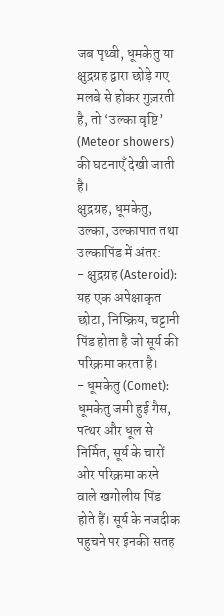जब पृथ्वी, धूमकेतु या क्षुद्रग्रह द्वारा छोड़े गए मलबे से होकर गुज़रती है, तो ‘उल्का वृष्टि’ (Meteor showers) की घटनाएँ देखी जाती है।
क्षुद्रग्रह, धूमकेतु, उल्का, उल्कापात तथा उल्कापिंड में अंतर:
- क्षुद्रग्रह (Asteroid): यह एक अपेक्षाकृत छोटा, निष्क्रिय, चट्टानी पिंड होता है जो सूर्य की परिक्रमा करता है।
- धूमकेतु (Comet): धूमकेतु जमी हुई गैस, पत्थर और धूल से निर्मित, सूर्य के चारों ओर परिक्रमा करने वाले खगोलीय पिंड होते हैं। सूर्य के नजदीक पहुचने पर इनकी सतह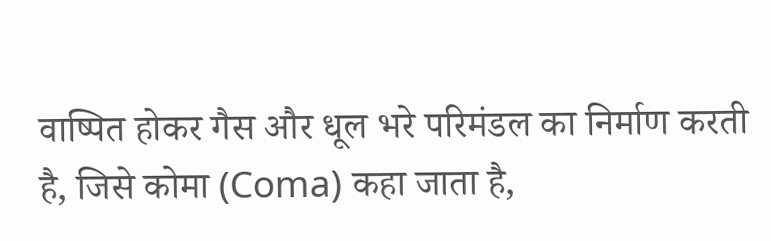वाष्पित होकर गैस और धूल भरे परिमंडल का निर्माण करती है, जिसे कोमा (Coma) कहा जाता है,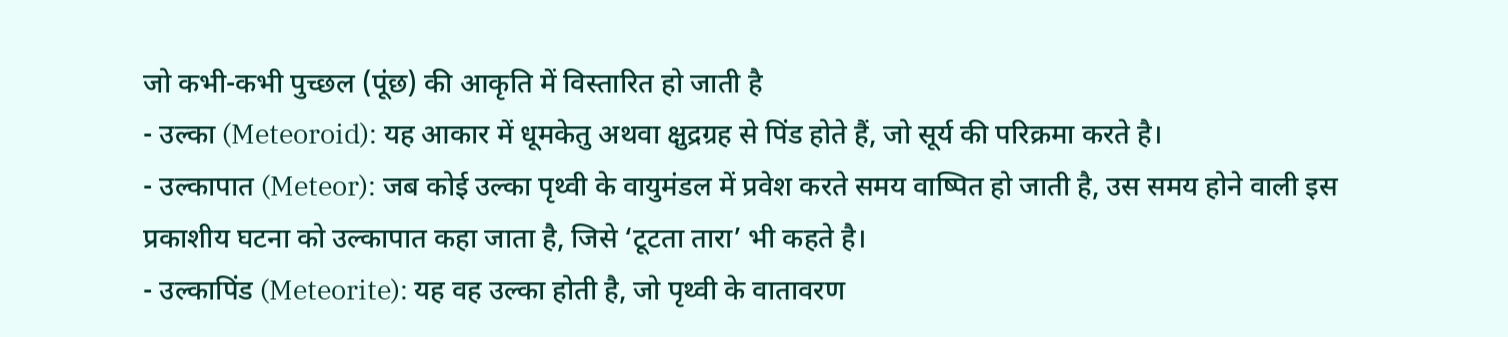जो कभी-कभी पुच्छल (पूंछ) की आकृति में विस्तारित हो जाती है
- उल्का (Meteoroid): यह आकार में धूमकेतु अथवा क्षुद्रग्रह से पिंड होते हैं, जो सूर्य की परिक्रमा करते है।
- उल्कापात (Meteor): जब कोई उल्का पृथ्वी के वायुमंडल में प्रवेश करते समय वाष्पित हो जाती है, उस समय होने वाली इस प्रकाशीय घटना को उल्कापात कहा जाता है, जिसे ‘टूटता तारा’ भी कहते है।
- उल्कापिंड (Meteorite): यह वह उल्का होती है, जो पृथ्वी के वातावरण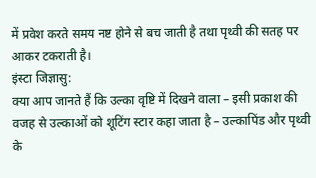में प्रवेश करते समय नष्ट होने से बच जाती है तथा पृथ्वी की सतह पर आकर टकराती है।
इंस्टा जिज्ञासु:
क्या आप जानते हैं कि उल्का वृष्टि में दिखने वाला – इसी प्रकाश की वजह से उल्काओं को शूटिंग स्टार कहा जाता है – उल्कापिंड और पृथ्वी के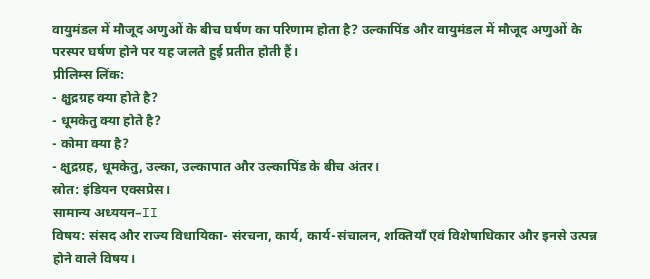वायुमंडल में मौजूद अणुओं के बीच घर्षण का परिणाम होता है? उल्कापिंड और वायुमंडल में मौजूद अणुओं के परस्पर घर्षण होने पर यह जलते हुई प्रतीत होती हैं।
प्रीलिम्स लिंक:
- क्षुद्रग्रह क्या होते है?
- धूमकेतु क्या होते है?
- कोमा क्या है?
- क्षुद्रग्रह, धूमकेतु, उल्का, उल्कापात और उल्कापिंड के बीच अंतर।
स्रोत: इंडियन एक्सप्रेस।
सामान्य अध्ययन–II
विषय: संसद और राज्य विधायिका- संरचना, कार्य, कार्य-संचालन, शक्तियाँ एवं विशेषाधिकार और इनसे उत्पन्न होने वाले विषय।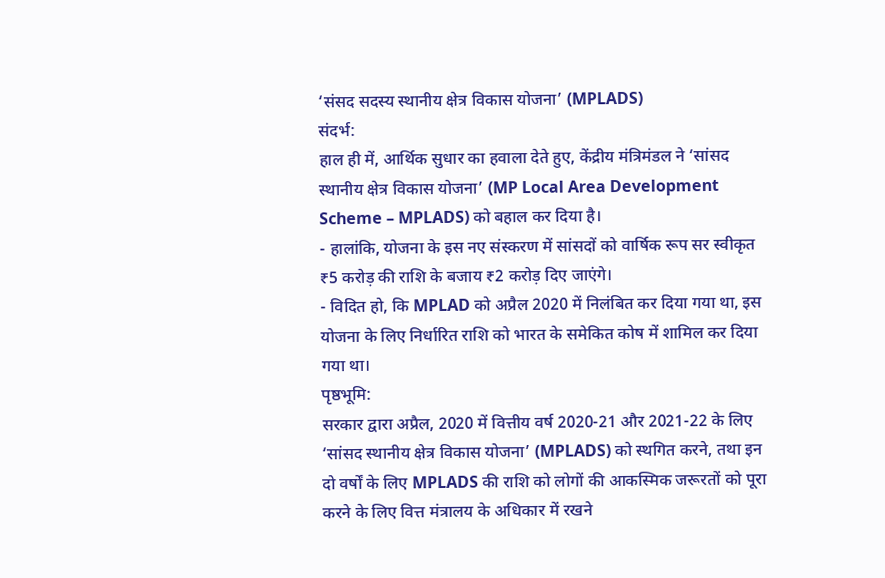‘संसद सदस्य स्थानीय क्षेत्र विकास योजना’ (MPLADS)
संदर्भ:
हाल ही में, आर्थिक सुधार का हवाला देते हुए, केंद्रीय मंत्रिमंडल ने ‘सांसद स्थानीय क्षेत्र विकास योजना’ (MP Local Area Development Scheme – MPLADS) को बहाल कर दिया है।
- हालांकि, योजना के इस नए संस्करण में सांसदों को वार्षिक रूप सर स्वीकृत ₹5 करोड़ की राशि के बजाय ₹2 करोड़ दिए जाएंगे।
- विदित हो, कि MPLAD को अप्रैल 2020 में निलंबित कर दिया गया था, इस योजना के लिए निर्धारित राशि को भारत के समेकित कोष में शामिल कर दिया गया था।
पृष्ठभूमि:
सरकार द्वारा अप्रैल, 2020 में वित्तीय वर्ष 2020-21 और 2021-22 के लिए ‘सांसद स्थानीय क्षेत्र विकास योजना’ (MPLADS) को स्थगित करने, तथा इन दो वर्षों के लिए MPLADS की राशि को लोगों की आकस्मिक जरूरतों को पूरा करने के लिए वित्त मंत्रालय के अधिकार में रखने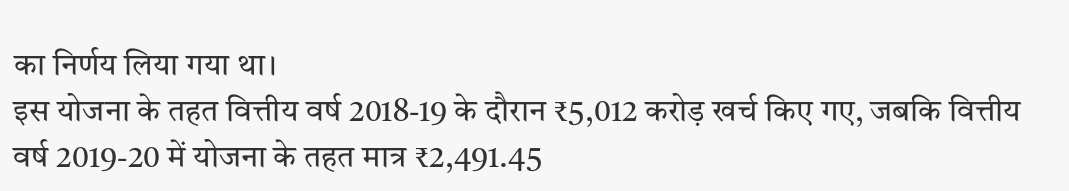का निर्णय लिया गया था।
इस योजना के तहत वित्तीय वर्ष 2018-19 के दौरान ₹5,012 करोड़ खर्च किए गए, जबकि वित्तीय वर्ष 2019-20 में योजना के तहत मात्र ₹2,491.45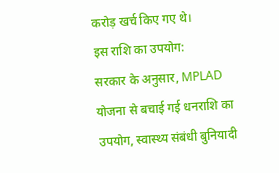करोड़ खर्च किए गए थे।
इस राशि का उपयोग:
सरकार के अनुसार, MPLAD योजना से बचाई गई धनराशि का उपयोग, स्वास्थ्य संबंधी बुनियादी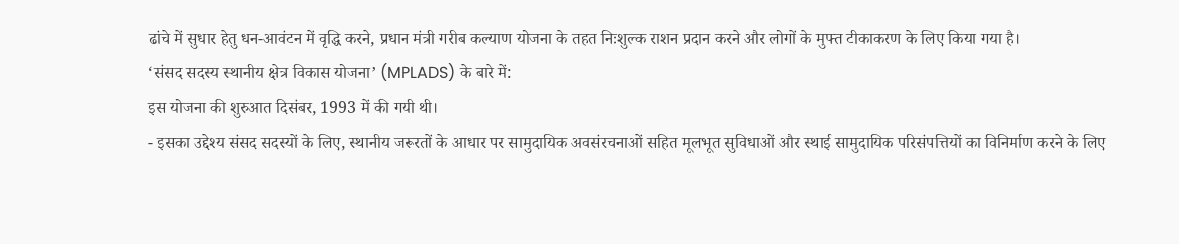ढांचे में सुधार हेतु धन-आवंटन में वृद्धि करने, प्रधान मंत्री गरीब कल्याण योजना के तहत निःशुल्क राशन प्रदान करने और लोगों के मुफ्त टीकाकरण के लिए किया गया है।
‘संसद सदस्य स्थानीय क्षेत्र विकास योजना’ (MPLADS) के बारे में:
इस योजना की शुरुआत दिसंबर, 1993 में की गयी थी।
- इसका उद्देश्य संसद सदस्यों के लिए, स्थानीय जरूरतों के आधार पर सामुदायिक अवसंरचनाओं सहित मूलभूत सुविधाओं और स्थाई सामुदायिक परिसंपत्तियों का विनिर्माण करने के लिए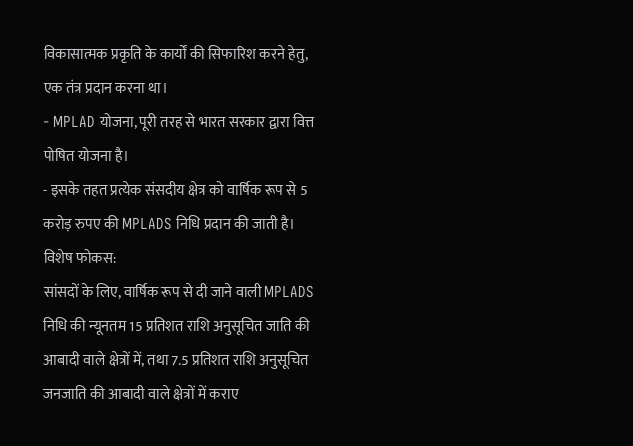विकासात्मक प्रकृति के कार्यों की सिफारिश करने हेतु, एक तंत्र प्रदान करना था।
- MPLAD योजना, पूरी तरह से भारत सरकार द्वारा वित्त पोषित योजना है।
- इसके तहत प्रत्येक संसदीय क्षेत्र को वार्षिक रूप से 5 करोड़ रुपए की MPLADS निधि प्रदान की जाती है।
विशेष फोकस:
सांसदों के लिए, वार्षिक रूप से दी जाने वाली MPLADS निधि की न्यूनतम 15 प्रतिशत राशि अनुसूचित जाति की आबादी वाले क्षेत्रों में, तथा 7.5 प्रतिशत राशि अनुसूचित जनजाति की आबादी वाले क्षेत्रों में कराए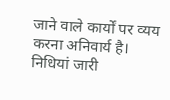जाने वाले कार्यों पर व्यय करना अनिवार्य है।
निधियां जारी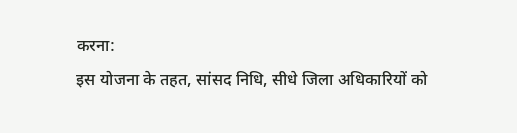करना:
इस योजना के तहत, सांसद निधि, सीधे जिला अधिकारियों को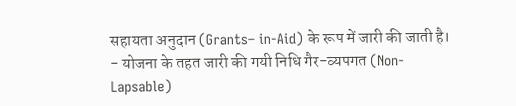सहायता अनुदान (Grants– in-Aid) के रूप में जारी की जाती है।
- योजना के तहत जारी की गयी निधि गैर-व्यपगत (Non-Lapsable)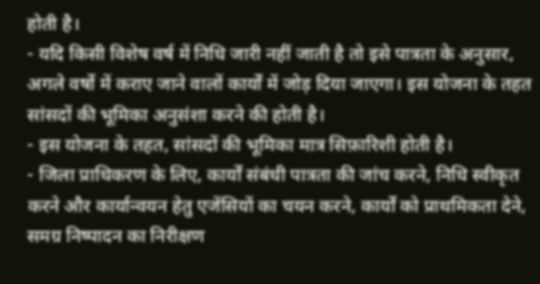होती है।
- यदि किसी विशेष वर्ष में निधि जारी नहीं जाती है तो इसे पात्रता के अनुसार, अगले वर्षो में कराए जाने वालों कार्यों में जोड़ दिया जाएगा। इस योजना के तहत सांसदों की भूमिका अनुसंशा करने की होती है।
- इस योजना के तहत, सांसदों की भूमिका मात्र सिफ़ारिशी होती है।
- जिला प्राधिकरण के लिए, कार्यों संबंधी पात्रता की जांच करने, निधि स्वीकृत करने और कार्यान्वयन हेतु एजेंसियों का चयन करने, कार्यों को प्राथमिकता देने, समग्र निष्पादन का निरीक्षण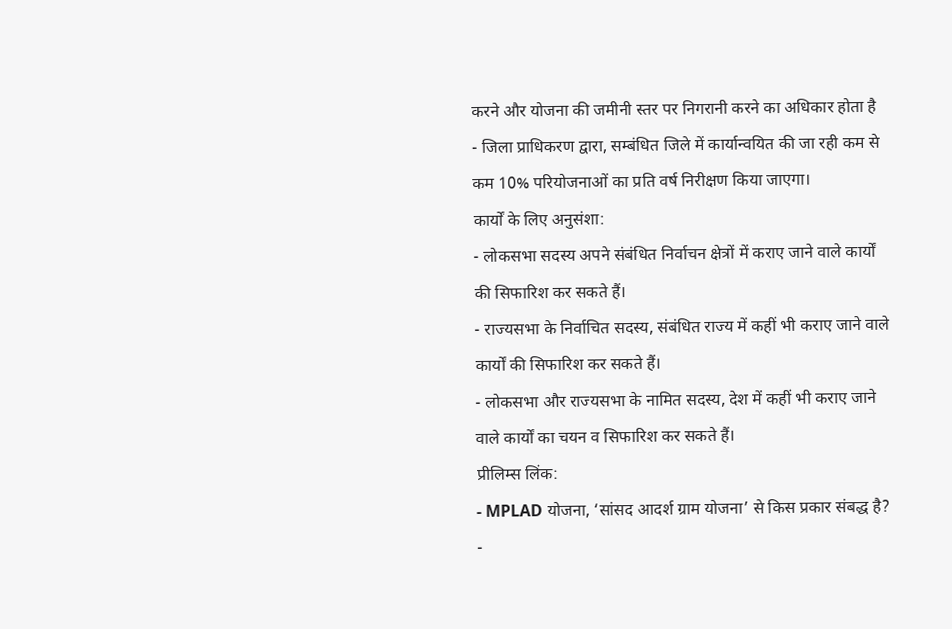करने और योजना की जमीनी स्तर पर निगरानी करने का अधिकार होता है
- जिला प्राधिकरण द्वारा, सम्बंधित जिले में कार्यान्वयित की जा रही कम से कम 10% परियोजनाओं का प्रति वर्ष निरीक्षण किया जाएगा।
कार्यों के लिए अनुसंशा:
- लोकसभा सदस्य अपने संबंधित निर्वाचन क्षेत्रों में कराए जाने वाले कार्यों की सिफारिश कर सकते हैं।
- राज्यसभा के निर्वाचित सदस्य, संबंधित राज्य में कहीं भी कराए जाने वाले कार्यों की सिफारिश कर सकते हैं।
- लोकसभा और राज्यसभा के नामित सदस्य, देश में कहीं भी कराए जाने वाले कार्यों का चयन व सिफारिश कर सकते हैं।
प्रीलिम्स लिंक:
- MPLAD योजना, ‘सांसद आदर्श ग्राम योजना’ से किस प्रकार संबद्ध है?
-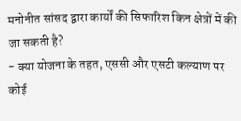मनोनीत सांसद द्वारा कार्यों की सिफारिश किन क्षेत्रों में की जा सकती है?
- क्या योजना के तहत, एससी और एसटी कल्याण पर कोई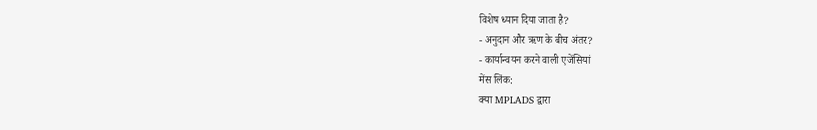विशेष ध्यान दिया जाता है?
- अनुदान और ऋण के बीच अंतर?
- कार्यान्वयन करने वाली एजेंसियां
मेंस लिंक:
क्या MPLADS द्वारा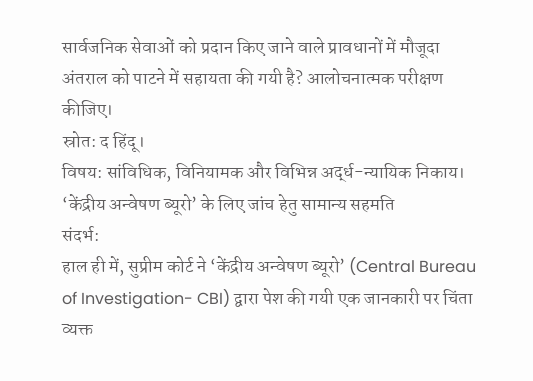सार्वजनिक सेवाओं को प्रदान किए जाने वाले प्रावधानों में मौजूदा अंतराल को पाटने में सहायता की गयी है? आलोचनात्मक परीक्षण कीजिए।
स्रोत: द हिंदू।
विषय: सांविधिक, विनियामक और विभिन्न अर्द्ध-न्यायिक निकाय।
‘केंद्रीय अन्वेषण ब्यूरो’ के लिए जांच हेतु सामान्य सहमति
संदर्भ:
हाल ही में, सुप्रीम कोर्ट ने ‘केंद्रीय अन्वेषण ब्यूरो’ (Central Bureau of Investigation- CBI) द्वारा पेश की गयी एक जानकारी पर चिंता व्यक्त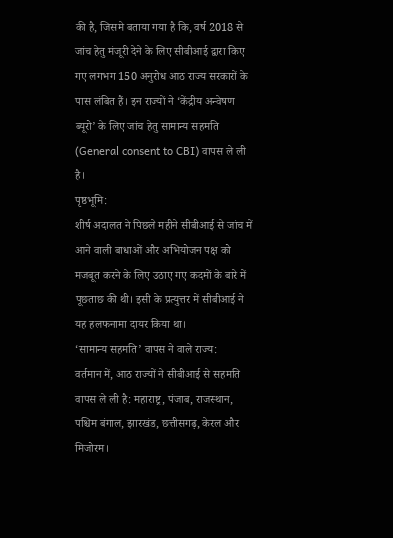की है, जिसमे बताया गया है कि, वर्ष 2018 से जांच हेतु मंजूरी देने के लिए सीबीआई द्वारा किए गए लगभग 150 अनुरोध आठ राज्य सरकारों के पास लंबित हैं। इन राज्यों ने ‘केंद्रीय अन्वेषण ब्यूरो’ के लिए जांच हेतु सामान्य सहमति (General consent to CBI) वापस ले ली है।
पृष्ठभूमि:
शीर्ष अदालत ने पिछले महीने सीबीआई से जांच में आने वाली बाधाओं और अभियोजन पक्ष को मजबूत करने के लिए उठाए गए कदमों के बारे में पूछताछ की थी। इसी के प्रत्युत्तर में सीबीआई ने यह हलफनामा दायर किया था।
‘सामान्य सहमति’ वापस ने वाले राज्य:
वर्तमान में, आठ राज्यों ने सीबीआई से सहमति वापस ले ली है: महाराष्ट्र, पंजाब, राजस्थान, पश्चिम बंगाल, झारखंड, छत्तीसगढ़, केरल और मिजोरम।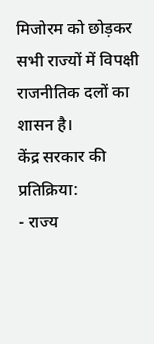मिजोरम को छोड़कर सभी राज्यों में विपक्षी राजनीतिक दलों का शासन है।
केंद्र सरकार की प्रतिक्रिया:
- राज्य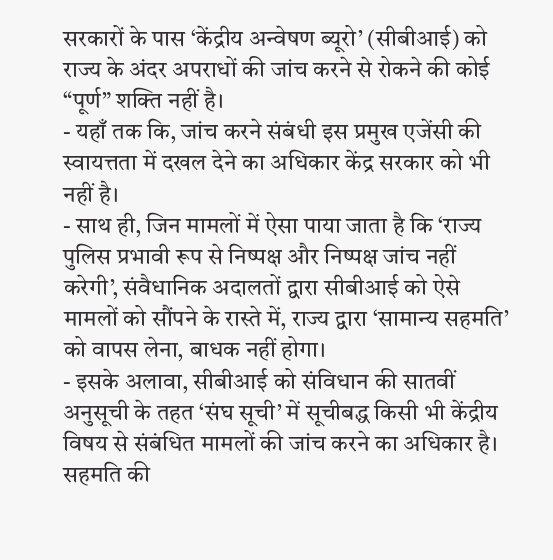सरकारों के पास ‘केंद्रीय अन्वेषण ब्यूरो’ (सीबीआई) को राज्य के अंदर अपराधों की जांच करने से रोकने की कोई “पूर्ण” शक्ति नहीं है।
- यहाँ तक कि, जांच करने संबंधी इस प्रमुख एजेंसी की स्वायत्तता में दखल देने का अधिकार केंद्र सरकार को भी नहीं है।
- साथ ही, जिन मामलों में ऐसा पाया जाता है कि ‘राज्य पुलिस प्रभावी रूप से निष्पक्ष और निष्पक्ष जांच नहीं करेगी’, संवैधानिक अदालतों द्वारा सीबीआई को ऐसे मामलों को सौंपने के रास्ते में, राज्य द्वारा ‘सामान्य सहमति’ को वापस लेना, बाधक नहीं होगा।
- इसके अलावा, सीबीआई को संविधान की सातवीं अनुसूची के तहत ‘संघ सूची’ में सूचीबद्ध किसी भी केंद्रीय विषय से संबंधित मामलों की जांच करने का अधिकार है।
सहमति की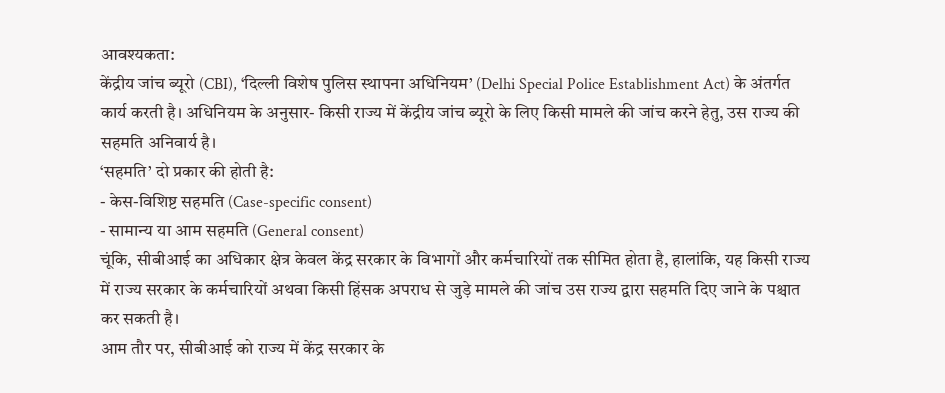आवश्यकता:
केंद्रीय जांच ब्यूरो (CBI), ‘दिल्ली विशेष पुलिस स्थापना अधिनियम’ (Delhi Special Police Establishment Act) के अंतर्गत कार्य करती है। अधिनियम के अनुसार- किसी राज्य में केंद्रीय जांच ब्यूरो के लिए किसी मामले की जांच करने हेतु, उस राज्य की सहमति अनिवार्य है।
‘सहमति’ दो प्रकार की होती है:
- केस-विशिष्ट सहमति (Case-specific consent)
- सामान्य या आम सहमति (General consent)
चूंकि, सीबीआई का अधिकार क्षेत्र केवल केंद्र सरकार के विभागों और कर्मचारियों तक सीमित होता है, हालांकि, यह किसी राज्य में राज्य सरकार के कर्मचारियों अथवा किसी हिंसक अपराध से जुड़े मामले की जांच उस राज्य द्वारा सहमति दिए जाने के पश्चात कर सकती है।
आम तौर पर, सीबीआई को राज्य में केंद्र सरकार के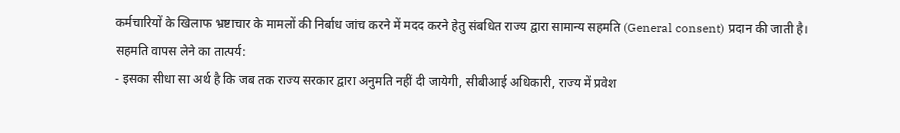कर्मचारियों के खिलाफ भ्रष्टाचार के मामलों की निर्बाध जांच करने में मदद करने हेतु संबधित राज्य द्वारा सामान्य सहमति (General consent) प्रदान की जाती है।
सहमति वापस लेने का तात्पर्य:
- इसका सीधा सा अर्थ है कि जब तक राज्य सरकार द्वारा अनुमति नहीं दी जायेगी, सीबीआई अधिकारी, राज्य में प्रवेश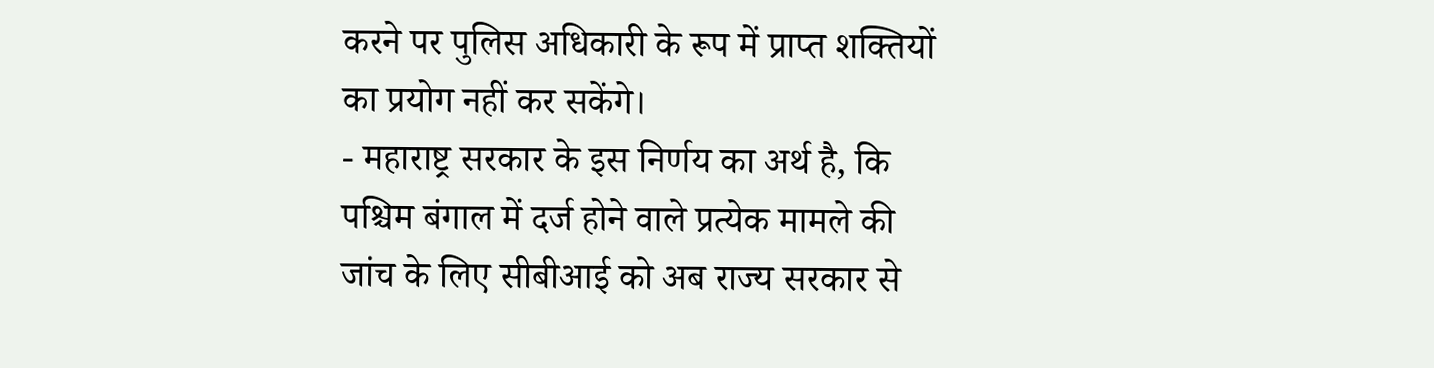करने पर पुलिस अधिकारी के रूप में प्राप्त शक्तियों का प्रयोग नहीं कर सकेंगे।
- महाराष्ट्र सरकार के इस निर्णय का अर्थ है, कि पश्चिम बंगाल में दर्ज होने वाले प्रत्येक मामले की जांच के लिए सीबीआई को अब राज्य सरकार से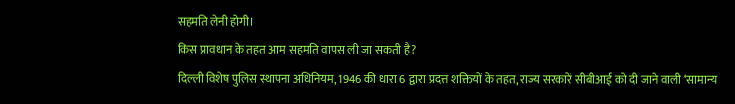सहमति लेनी होगी।
किस प्रावधान के तहत आम सहमति वापस ली जा सकती है?
दिल्ली विशेष पुलिस स्थापना अधिनियम, 1946 की धारा 6 द्वारा प्रदत्त शक्तियों के तहत, राज्य सरकारें सीबीआई को दी जाने वाली ‘सामान्य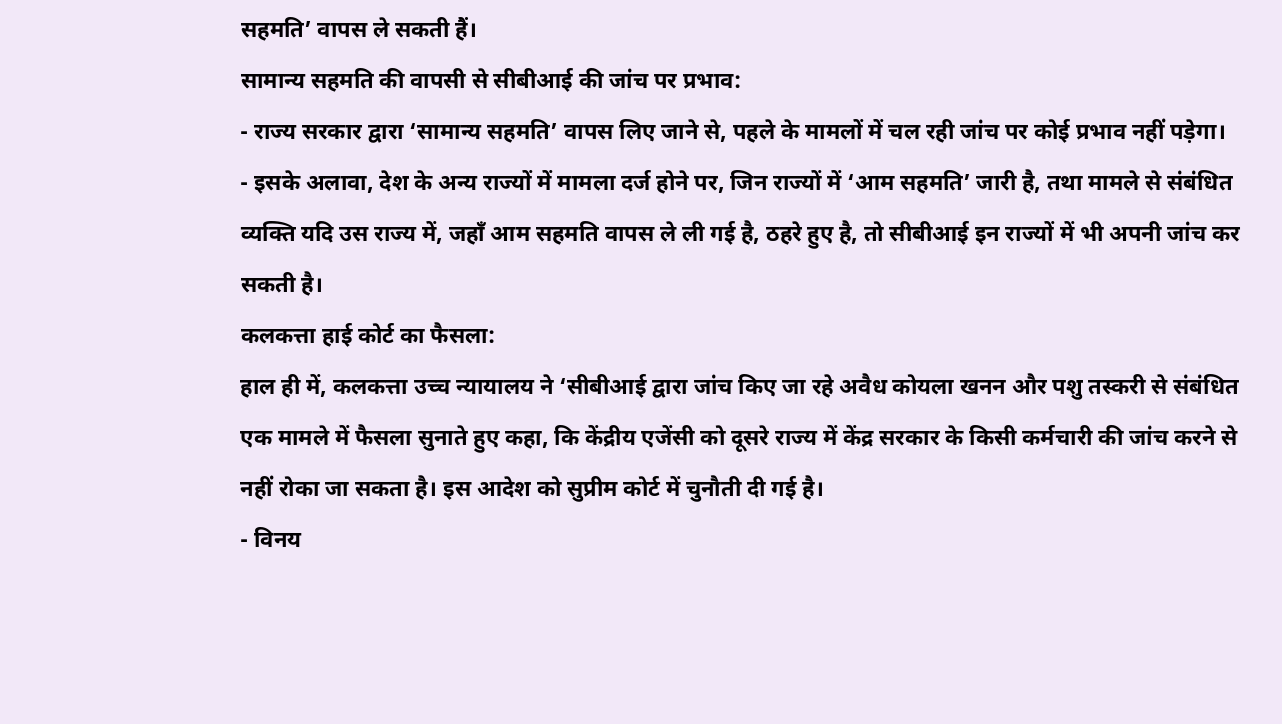सहमति’ वापस ले सकती हैं।
सामान्य सहमति की वापसी से सीबीआई की जांच पर प्रभाव:
- राज्य सरकार द्वारा ‘सामान्य सहमति’ वापस लिए जाने से, पहले के मामलों में चल रही जांच पर कोई प्रभाव नहीं पड़ेगा।
- इसके अलावा, देश के अन्य राज्यों में मामला दर्ज होने पर, जिन राज्यों में ‘आम सहमति’ जारी है, तथा मामले से संबंधित व्यक्ति यदि उस राज्य में, जहाँ आम सहमति वापस ले ली गई है, ठहरे हुए है, तो सीबीआई इन राज्यों में भी अपनी जांच कर सकती है।
कलकत्ता हाई कोर्ट का फैसला:
हाल ही में, कलकत्ता उच्च न्यायालय ने ‘सीबीआई द्वारा जांच किए जा रहे अवैध कोयला खनन और पशु तस्करी से संबंधित एक मामले में फैसला सुनाते हुए कहा, कि केंद्रीय एजेंसी को दूसरे राज्य में केंद्र सरकार के किसी कर्मचारी की जांच करने से नहीं रोका जा सकता है। इस आदेश को सुप्रीम कोर्ट में चुनौती दी गई है।
- विनय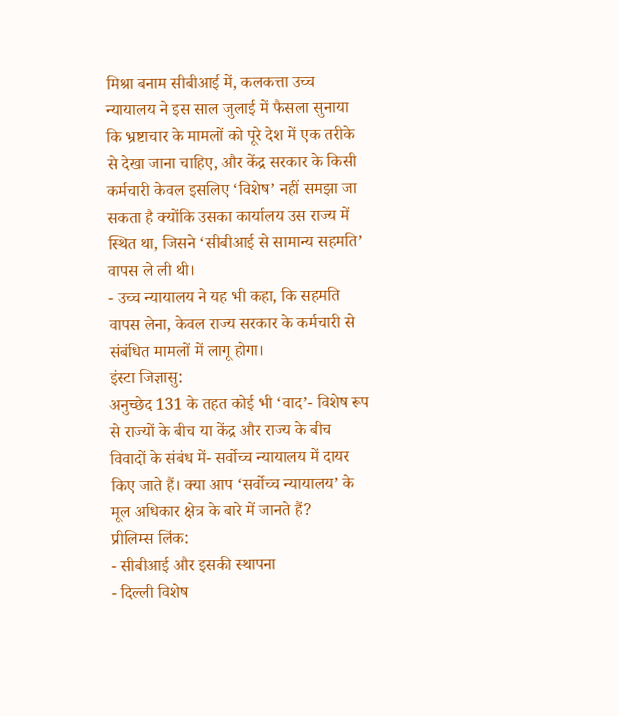मिश्रा बनाम सीबीआई में, कलकत्ता उच्च न्यायालय ने इस साल जुलाई में फैसला सुनाया कि भ्रष्टाचार के मामलों को पूरे देश में एक तरीके से देखा जाना चाहिए, और केंद्र सरकार के किसी कर्मचारी केवल इसलिए ‘विशेष’ नहीं समझा जा सकता है क्योंकि उसका कार्यालय उस राज्य में स्थित था, जिसने ‘सीबीआई से सामान्य सहमति’ वापस ले ली थी।
- उच्च न्यायालय ने यह भी कहा, कि सहमति वापस लेना, केवल राज्य सरकार के कर्मचारी से संबंधित मामलों में लागू होगा।
इंस्टा जिज्ञासु:
अनुच्छेद 131 के तहत कोई भी ‘वाद’- विशेष रूप से राज्यों के बीच या केंद्र और राज्य के बीच विवादों के संबंध में- सर्वोच्च न्यायालय में दायर किए जाते हैं। क्या आप ‘सर्वोच्च न्यायालय’ के मूल अधिकार क्षेत्र के बारे में जानते हैं?
प्रीलिम्स लिंक:
- सीबीआई और इसकी स्थापना
- दिल्ली विशेष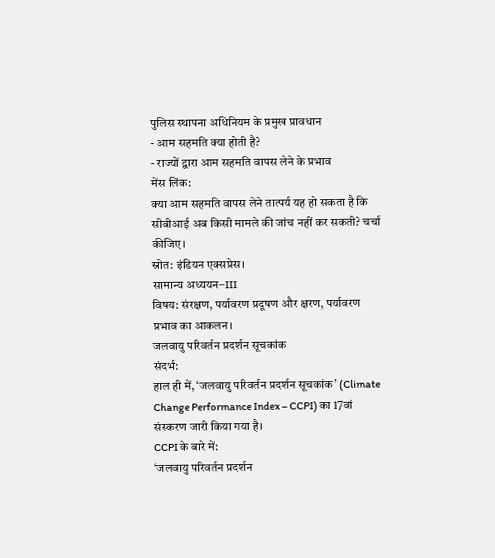पुलिस स्थापना अधिनियम के प्रमुख प्रावधान
- आम सहमति क्या होती है?
- राज्यों द्वारा आम सहमति वापस लेने के प्रभाव
मेंस लिंक:
क्या आम सहमति वापस लेने तात्पर्य यह हो सकता है कि सीबीआई अब किसी मामले की जांच नहीं कर सकती? चर्चा कीजिए।
स्रोत: इंडियन एक्सप्रेस।
सामान्य अध्ययन–III
विषय: संरक्षण, पर्यावरण प्रदूषण और क्षरण, पर्यावरण प्रभाव का आकलन।
जलवायु परिवर्तन प्रदर्शन सूचकांक
संदर्भ:
हाल ही में, ‘जलवायु परिवर्तन प्रदर्शन सूचकांक’ (Climate Change Performance Index – CCPI) का 17वां संस्करण जारी किया गया है।
CCPI के बारे में:
‘जलवायु परिवर्तन प्रदर्शन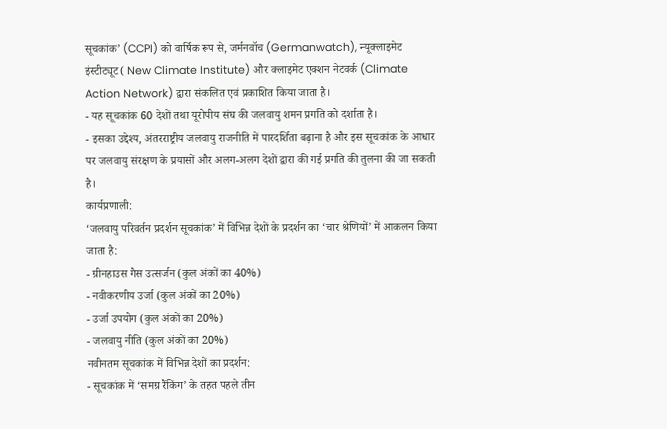सूचकांक’ (CCPI) को वार्षिक रूप से, जर्मनवॉच (Germanwatch), न्यूक्लाइमेट इंस्टीट्यूट( New Climate Institute) और क्लाइमेट एक्शन नेटवर्क (Climate Action Network) द्वारा संकलित एवं प्रकाशित किया जाता है।
- यह सूचकांक 60 देशों तथा यूरोपीय संघ की जलवायु शमन प्रगति को दर्शाता है।
- इसका उद्देश्य, अंतरराष्ट्रीय जलवायु राजनीति में पारदर्शिता बढ़ाना है और इस सूचकांक के आधार पर जलवायु संरक्षण के प्रयासों और अलग-अलग देशों द्वारा की गई प्रगति की तुलना की जा सकती है।
कार्यप्रणाली:
‘जलवायु परिवर्तन प्रदर्शन सूचकांक’ में विभिन्न देशों के प्रदर्शन का ‘चार श्रेणियों’ में आकलन किया जाता है:
- ग्रीनहाउस गैस उत्सर्जन (कुल अंकों का 40%)
- नवीकरणीय उर्जा (कुल अंकों का 20%)
- उर्जा उपयोग (कुल अंकों का 20%)
- जलवायु नीति (कुल अंकों का 20%)
नवीनतम सूचकांक में विभिन्न देशों का प्रदर्शन:
- सूचकांक में ‘समग्र रैंकिंग’ के तहत पहले तीन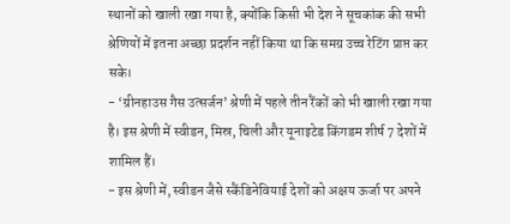स्थानों को खाली रखा गया है, क्योंकि किसी भी देश ने सूचकांक की सभी श्रेणियों में इतना अच्छा प्रदर्शन नहीं किया था कि समग्र उच्च रेटिंग प्राप्त कर सके।
- ‘ग्रीनहाउस गैस उत्सर्जन’ श्रेणी में पहले तीन रैंकों को भी खाली रखा गया है। इस श्रेणी में स्वीडन, मिस्र, चिली और यूनाइटेड किंगडम शीर्ष 7 देशों में शामिल हैं।
- इस श्रेणी में, स्वीडन जैसे स्कैंडिनेवियाई देशों को अक्षय ऊर्जा पर अपने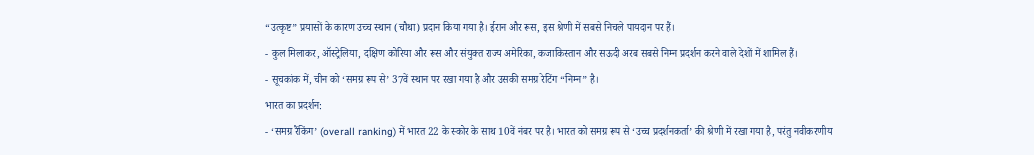“उत्कृष्ट” प्रयासों के कारण उच्च स्थान (चौथा) प्रदान किया गया है। ईरान और रूस, इस श्रेणी में सबसे निचले पायदान पर हैं।
- कुल मिलाकर, ऑस्ट्रेलिया, दक्षिण कोरिया और रूस और संयुक्त राज्य अमेरिका, कजाकिस्तान और सऊदी अरब सबसे निम्न प्रदर्शन करने वाले देशों में शामिल हैं।
- सूचकांक में, चीन को ‘समग्र रूप से’ 37वें स्थान पर रखा गया है और उसकी समग्र रेटिंग “निम्न” है।
भारत का प्रदर्शन:
- ‘समग्र रैंकिंग’ (overall ranking) में भारत 22 के स्कोर के साथ 10वें नंबर पर है। भारत को समग्र रूप से ‘उच्च प्रदर्शनकर्ता’ की श्रेणी में रखा गया है, परंतु नवीकरणीय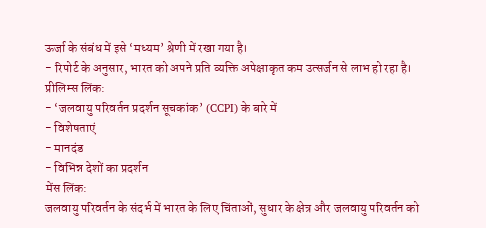ऊर्जा के संबंध में इसे ‘मध्यम’ श्रेणी में रखा गया है।
- रिपोर्ट के अनुसार, भारत को अपने प्रति व्यक्ति अपेक्षाकृत कम उत्सर्जन से लाभ हो रहा है।
प्रीलिम्स लिंक:
- ‘जलवायु परिवर्तन प्रदर्शन सूचकांक’ (CCPI) के बारे में
- विशेषताएं
- मानदंड
- विभिन्न देशों का प्रदर्शन
मेंस लिंक:
जलवायु परिवर्तन के संदर्भ में भारत के लिए चिंताओं, सुधार के क्षेत्र और जलवायु परिवर्तन को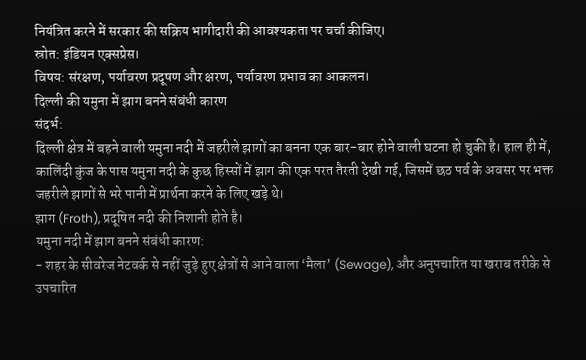नियंत्रित करने में सरकार की सक्रिय भागीदारी की आवश्यकता पर चर्चा कीजिए।
स्रोत: इंडियन एक्सप्रेस।
विषय: संरक्षण, पर्यावरण प्रदूषण और क्षरण, पर्यावरण प्रभाव का आकलन।
दिल्ली की यमुना में झाग बनने संबंधी कारण
संदर्भ:
दिल्ली क्षेत्र में बहने वाली यमुना नदी में जहरीले झागों का बनना एक बार-बार होने वाली घटना हो चुकी है। हाल ही में, कालिंदी कुंज के पास यमुना नदी के कुछ हिस्सों में झाग की एक परत तैरती देखी गई, जिसमें छठ पर्व के अवसर पर भक्त जहरीले झागों से भरे पानी में प्रार्थना करने के लिए खड़े थे।
झाग (Froth), प्रदूषित नदी की निशानी होते है।
यमुना नदी में झाग बनने संबंधी कारण:
- शहर के सीवरेज नेटवर्क से नहीं जुड़े हुए क्षेत्रों से आने वाला ‘मैला’ (Sewage), और अनुपचारित या खराब तरीके से उपचारित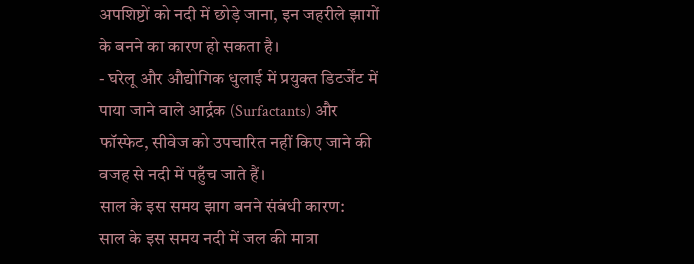अपशिष्टों को नदी में छोड़े जाना, इन जहरीले झागों के बनने का कारण हो सकता है।
- घरेलू और औद्योगिक धुलाई में प्रयुक्त डिटर्जेंट में पाया जाने वाले आर्द्रक (Surfactants) और फॉस्फेट, सीवेज को उपचारित नहीं किए जाने की वजह से नदी में पहुँच जाते हैं।
साल के इस समय झाग बनने संबंधी कारण:
साल के इस समय नदी में जल की मात्रा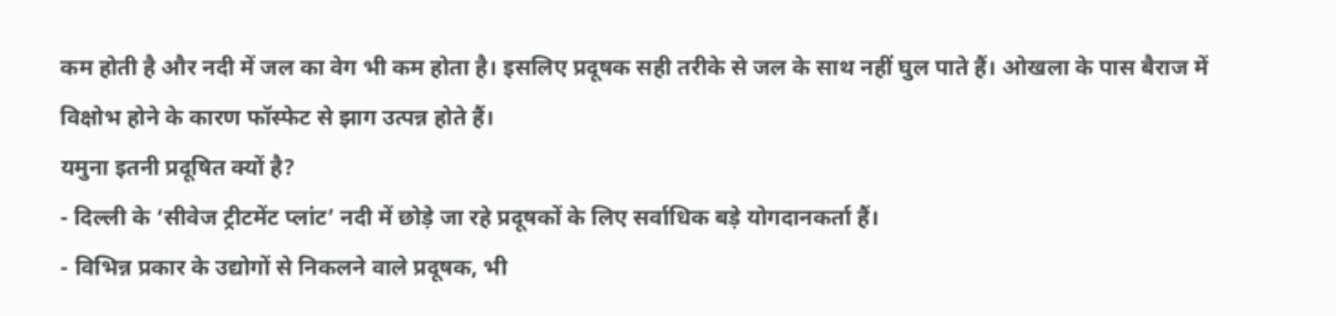कम होती है और नदी में जल का वेग भी कम होता है। इसलिए प्रदूषक सही तरीके से जल के साथ नहीं घुल पाते हैं। ओखला के पास बैराज में विक्षोभ होने के कारण फॉस्फेट से झाग उत्पन्न होते हैं।
यमुना इतनी प्रदूषित क्यों है?
- दिल्ली के ‘सीवेज ट्रीटमेंट प्लांट’ नदी में छोड़े जा रहे प्रदूषकों के लिए सर्वाधिक बड़े योगदानकर्ता हैं।
- विभिन्न प्रकार के उद्योगों से निकलने वाले प्रदूषक, भी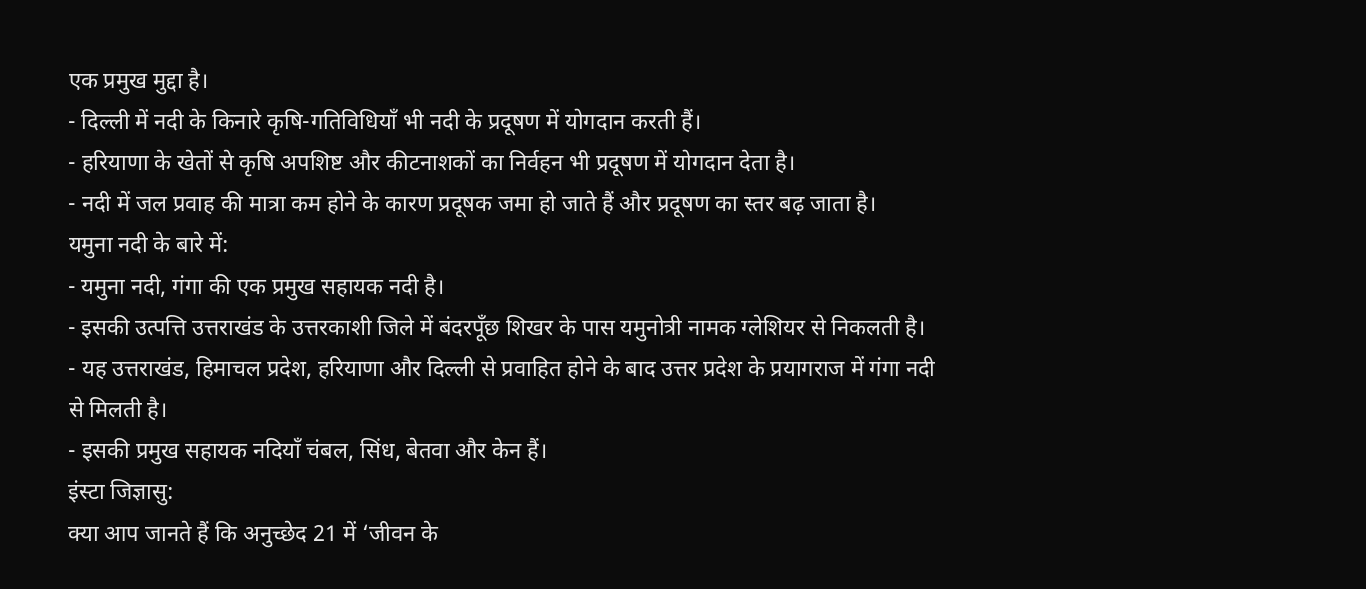एक प्रमुख मुद्दा है।
- दिल्ली में नदी के किनारे कृषि-गतिविधियाँ भी नदी के प्रदूषण में योगदान करती हैं।
- हरियाणा के खेतों से कृषि अपशिष्ट और कीटनाशकों का निर्वहन भी प्रदूषण में योगदान देता है।
- नदी में जल प्रवाह की मात्रा कम होने के कारण प्रदूषक जमा हो जाते हैं और प्रदूषण का स्तर बढ़ जाता है।
यमुना नदी के बारे में:
- यमुना नदी, गंगा की एक प्रमुख सहायक नदी है।
- इसकी उत्पत्ति उत्तराखंड के उत्तरकाशी जिले में बंदरपूँछ शिखर के पास यमुनोत्री नामक ग्लेशियर से निकलती है।
- यह उत्तराखंड, हिमाचल प्रदेश, हरियाणा और दिल्ली से प्रवाहित होने के बाद उत्तर प्रदेश के प्रयागराज में गंगा नदी से मिलती है।
- इसकी प्रमुख सहायक नदियाँ चंबल, सिंध, बेतवा और केन हैं।
इंस्टा जिज्ञासु:
क्या आप जानते हैं कि अनुच्छेद 21 में ‘जीवन के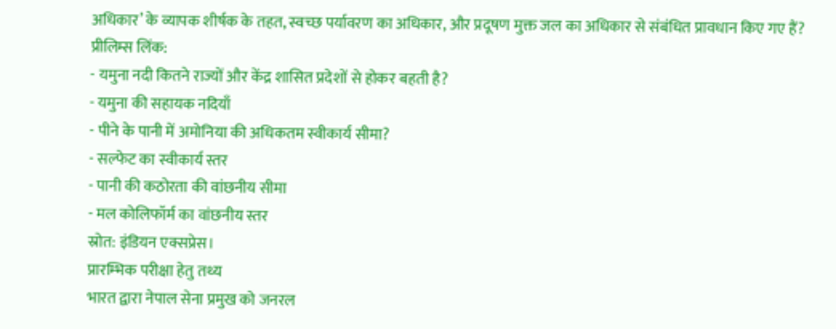अधिकार’ के व्यापक शीर्षक के तहत, स्वच्छ पर्यावरण का अधिकार, और प्रदूषण मुक्त जल का अधिकार से संबंधित प्रावधान किए गए हैं?
प्रीलिम्स लिंक:
- यमुना नदी कितने राज्यों और केंद्र शासित प्रदेशों से होकर बहती है?
- यमुना की सहायक नदियाँ
- पीने के पानी में अमोनिया की अधिकतम स्वीकार्य सीमा?
- सल्फेट का स्वीकार्य स्तर
- पानी की कठोरता की वांछनीय सीमा
- मल कोलिफॉर्म का वांछनीय स्तर
स्रोत: इंडियन एक्सप्रेस।
प्रारम्भिक परीक्षा हेतु तथ्य
भारत द्वारा नेपाल सेना प्रमुख को जनरल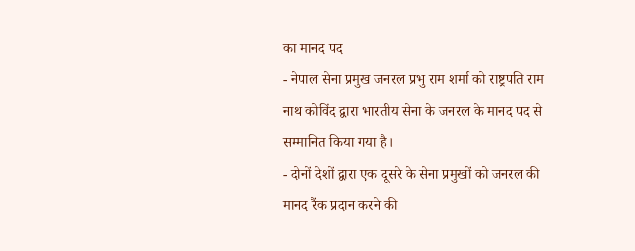का मानद पद
- नेपाल सेना प्रमुख जनरल प्रभु राम शर्मा को राष्ट्रपति राम नाथ कोविंद द्वारा भारतीय सेना के जनरल के मानद पद से सम्मानित किया गया है।
- दोनों देशों द्वारा एक दूसरे के सेना प्रमुखों को जनरल की मानद रैंक प्रदान करने की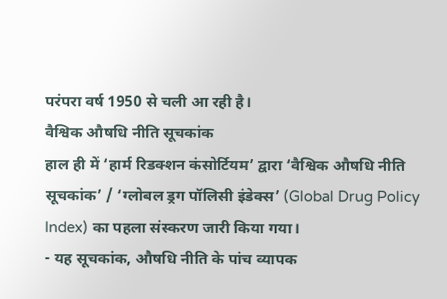परंपरा वर्ष 1950 से चली आ रही है।
वैश्विक औषधि नीति सूचकांक
हाल ही में ‘हार्म रिडक्शन कंसोर्टियम’ द्वारा ‘वैश्विक औषधि नीति सूचकांक’ / ‘ग्लोबल ड्रग पॉलिसी इंडेक्स’ (Global Drug Policy Index) का पहला संस्करण जारी किया गया।
- यह सूचकांक, औषधि नीति के पांच व्यापक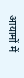आयामों में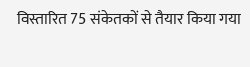विस्तारित 75 संकेतकों से तैयार किया गया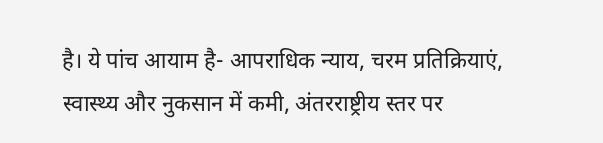है। ये पांच आयाम है- आपराधिक न्याय, चरम प्रतिक्रियाएं, स्वास्थ्य और नुकसान में कमी, अंतरराष्ट्रीय स्तर पर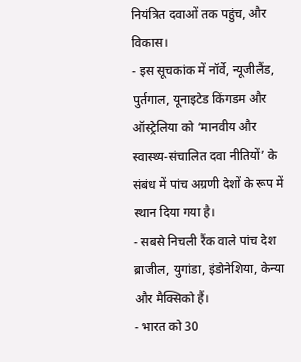नियंत्रित दवाओं तक पहुंच, और विकास।
- इस सूचकांक में नॉर्वे, न्यूजीलैंड, पुर्तगाल, यूनाइटेड किंगडम और ऑस्ट्रेलिया को ‘मानवीय और स्वास्थ्य-संचालित दवा नीतियों’ के संबंध में पांच अग्रणी देशों के रूप में स्थान दिया गया है।
- सबसे निचली रैंक वाले पांच देश ब्राजील, युगांडा, इंडोनेशिया, केन्या और मैक्सिको हैं।
- भारत को 30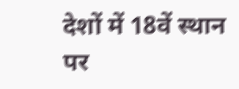देशों में 18वें स्थान पर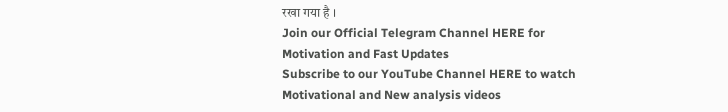रखा गया है ।
Join our Official Telegram Channel HERE for Motivation and Fast Updates
Subscribe to our YouTube Channel HERE to watch Motivational and New analysis videos